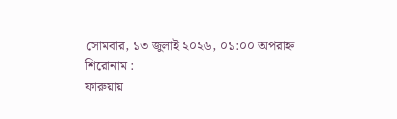সোমবার, ১৩ জুলাই ২০২৬, ০১:০০ অপরাহ্ন
শিরোনাম :
ফারুয়ায়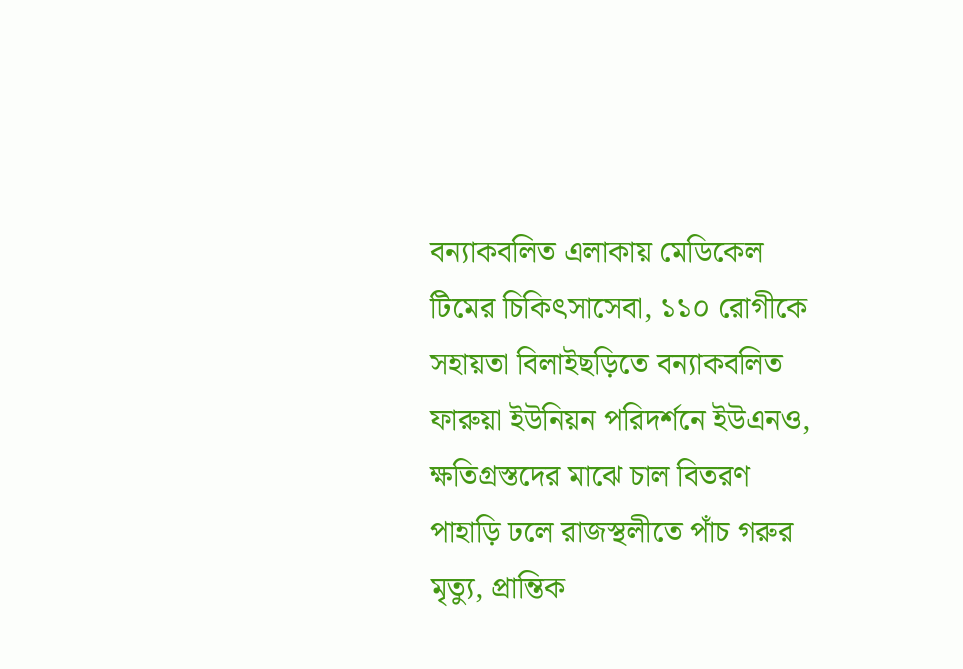বন্যাকবলিত এলাকায় মেডিকেল টিমের চিকিৎসাসেবা, ১১০ রোগীকে সহায়তা বিলাইছড়িতে বন্যাকবলিত ফারুয়া ইউনিয়ন পরিদর্শনে ইউএনও, ক্ষতিগ্রস্তদের মাঝে চাল বিতরণ পাহাড়ি ঢলে রাজস্থলীতে পাঁচ গরুর মৃত্যু, প্রান্তিক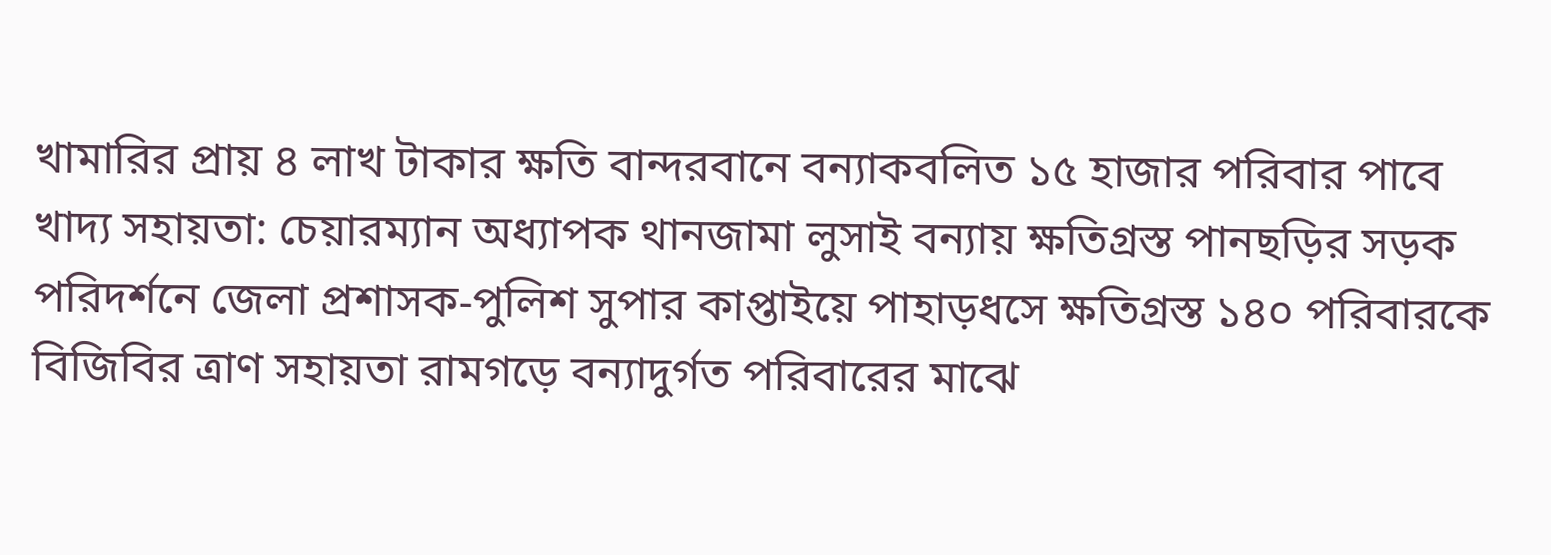খামারির প্রায় ৪ লাখ টাকার ক্ষতি বান্দরবানে বন্যাকবলিত ১৫ হাজার পরিবার পাবে খাদ্য সহায়তা: চেয়ারম্যান অধ্যাপক থানজামা লুসাই বন্যায় ক্ষতিগ্রস্ত পানছড়ির সড়ক পরিদর্শনে জেলা প্রশাসক-পুলিশ সুপার কাপ্তাইয়ে পাহাড়ধসে ক্ষতিগ্রস্ত ১৪০ পরিবারকে বিজিবির ত্রাণ সহায়তা রামগড়ে বন্যাদুর্গত পরিবারের মাঝে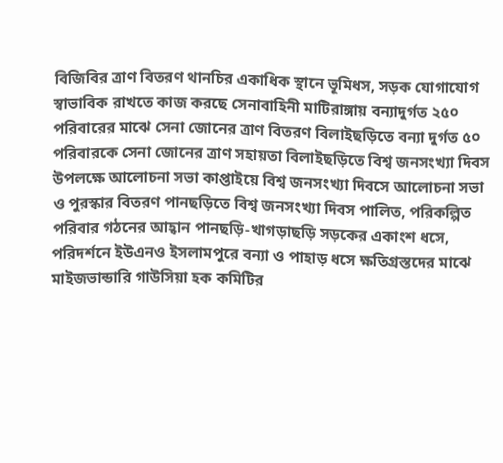বিজিবির ত্রাণ বিতরণ থানচির একাধিক স্থানে ভূমিধস, সড়ক যোগাযোগ স্বাভাবিক রাখতে কাজ করছে সেনাবাহিনী মাটিরাঙ্গায় বন্যাদুর্গত ২৫০ পরিবারের মাঝে সেনা জোনের ত্রাণ বিতরণ বিলাইছড়িতে বন্যা দুর্গত ৫০ পরিবারকে সেনা জোনের ত্রাণ সহায়তা বিলাইছড়িতে বিশ্ব জনসংখ্যা দিবস উপলক্ষে আলোচনা সভা কাপ্তাইয়ে বিশ্ব জনসংখ্যা দিবসে আলোচনা সভা ও পুরস্কার বিতরণ পানছড়িতে বিশ্ব জনসংখ্যা দিবস পালিত, পরিকল্পিত পরিবার গঠনের আহ্বান পানছড়ি-খাগড়াছড়ি সড়কের একাংশ ধসে, পরিদর্শনে ইউএনও ইসলামপুরে বন্যা ও পাহাড় ধসে ক্ষতিগ্রস্তদের মাঝে মাইজভান্ডারি গাউসিয়া হক কমিটির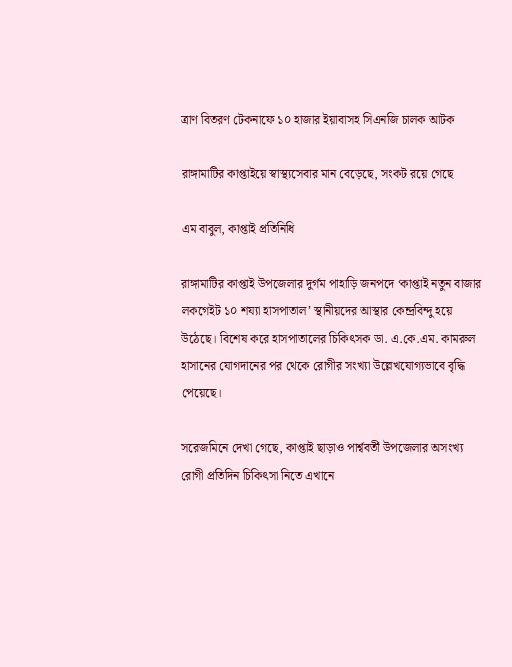ত্রাণ বিতরণ টেকনাফে ১০ হাজার ইয়াবাসহ সিএনজি চালক আটক

রাঙ্গামাটির কাপ্তাইয়ে স্বাস্থ্যসেবার মান বেড়েছে, সংকট রয়ে গেছে

এম বাবুল, কাপ্তাই প্রতিনিধি

রাঙ্গামাটির কাপ্তাই উপজেলার দুর্গম পাহাড়ি জনপদে ‘কাপ্তাই নতুন বাজার লকগেইট ১০ শয্যা হাসপাতাল’ স্থানীয়দের আস্থার কেন্দ্রবিন্দু হয়ে উঠেছে। বিশেষ করে হাসপাতালের চিকিৎসক ডা. এ.কে.এম. কামরুল হাসানের যোগদানের পর থেকে রোগীর সংখ্যা উল্লেখযোগ্যভাবে বৃদ্ধি পেয়েছে।

সরেজমিনে দেখা গেছে, কাপ্তাই ছাড়াও পার্শ্ববর্তী উপজেলার অসংখ্য রোগী প্রতিদিন চিকিৎসা নিতে এখানে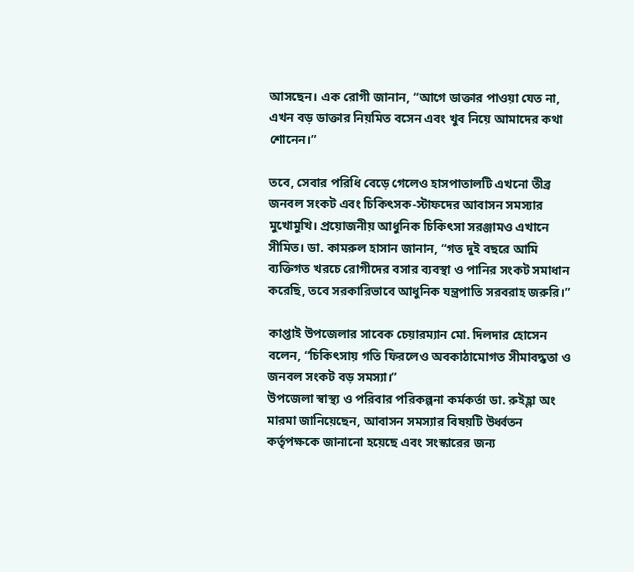আসছেন। এক রোগী জানান, “আগে ডাক্তার পাওয়া যেত না, এখন বড় ডাক্তার নিয়মিত বসেন এবং খুব নিয়ে আমাদের কথা শোনেন।”

তবে, সেবার পরিধি বেড়ে গেলেও হাসপাতালটি এখনো তীব্র জনবল সংকট এবং চিকিৎসক-স্টাফদের আবাসন সমস্যার মুখোমুখি। প্রয়োজনীয় আধুনিক চিকিৎসা সরঞ্জামও এখানে সীমিত। ডা. কামরুল হাসান জানান, “গত দুই বছরে আমি ব্যক্তিগত খরচে রোগীদের বসার ব্যবস্থা ও পানির সংকট সমাধান করেছি, তবে সরকারিভাবে আধুনিক যন্ত্রপাতি সরবরাহ জরুরি।”

কাপ্তাই উপজেলার সাবেক চেয়ারম্যান মো. দিলদার হোসেন বলেন, “চিকিৎসায় গতি ফিরলেও অবকাঠামোগত সীমাবদ্ধতা ও জনবল সংকট বড় সমস্যা।”
উপজেলা স্বাস্থ্য ও পরিবার পরিকল্পনা কর্মকর্তা ডা. রুইহ্লা অং মারমা জানিয়েছেন, আবাসন সমস্যার বিষয়টি উর্ধ্বতন কর্তৃপক্ষকে জানানো হয়েছে এবং সংস্কারের জন্য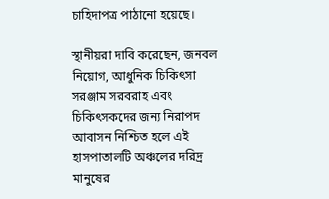চাহিদাপত্র পাঠানো হয়েছে।

স্থানীয়রা দাবি করেছেন, জনবল নিয়োগ, আধুনিক চিকিৎসা সরঞ্জাম সরবরাহ এবং চিকিৎসকদের জন্য নিরাপদ আবাসন নিশ্চিত হলে এই হাসপাতালটি অঞ্চলের দরিদ্র মানুষের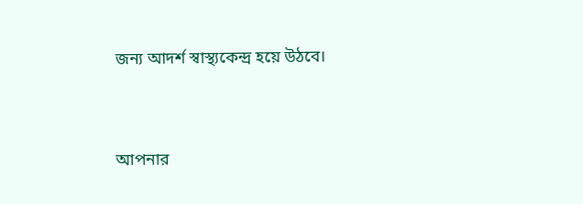জন্য আদর্শ স্বাস্থ্যকেন্দ্র হয়ে উঠবে।


আপনার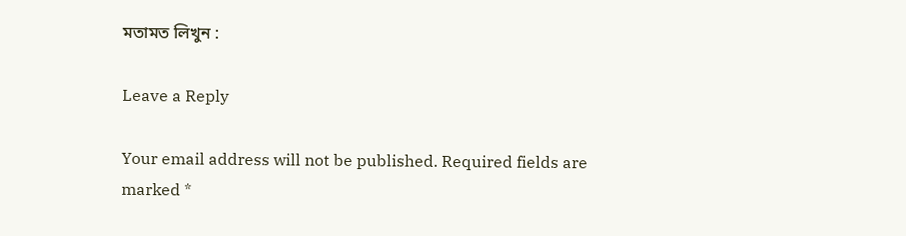মতামত লিখুন :

Leave a Reply

Your email address will not be published. Required fields are marked *